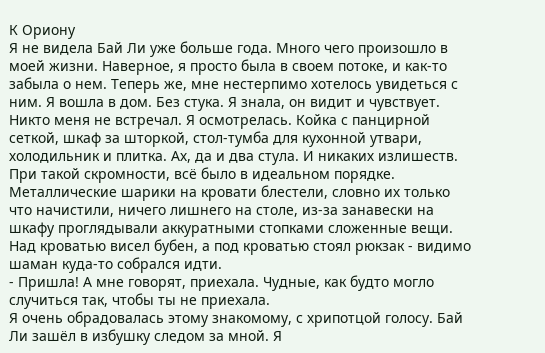К Ориону
Я не видела Бай Ли уже больше года. Много чего произошло в моей жизни. Наверное, я просто была в своем потоке, и как-то забыла о нем. Теперь же, мне нестерпимо хотелось увидеться с ним. Я вошла в дом. Без стука. Я знала, он видит и чувствует.
Никто меня не встречал. Я осмотрелась. Койка с панцирной сеткой, шкаф за шторкой, стол-тумба для кухонной утвари, холодильник и плитка. Ах, да и два стула. И никаких излишеств. При такой скромности, всё было в идеальном порядке. Металлические шарики на кровати блестели, словно их только что начистили, ничего лишнего на столе, из-за занавески на шкафу проглядывали аккуратными стопками сложенные вещи. Над кроватью висел бубен, а под кроватью стоял рюкзак - видимо шаман куда-то собрался идти.
- Пришла! А мне говорят, приехала. Чудные, как будто могло случиться так, чтобы ты не приехала.
Я очень обрадовалась этому знакомому, с хрипотцой голосу. Бай Ли зашёл в избушку следом за мной. Я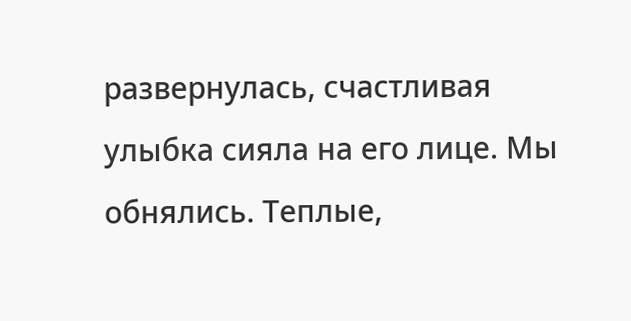развернулась, счастливая улыбка сияла на его лице. Мы обнялись. Теплые,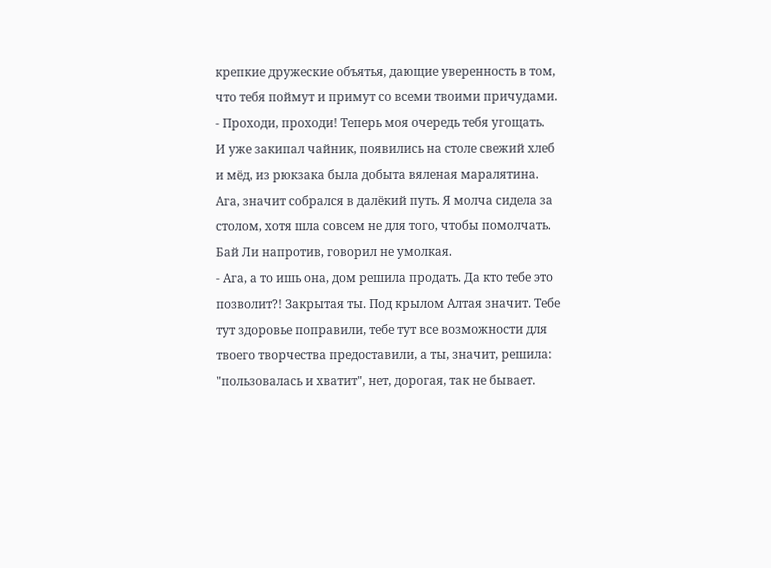крепкие дружеские объятья, дающие уверенность в том, что тебя поймут и примут со всеми твоими причудами.
- Проходи, проходи! Теперь моя очередь тебя угощать.
И уже закипал чайник, появились на столе свежий хлеб и мёд, из рюкзака была добыта вяленая маралятина. Ага, значит собрался в далёкий путь. Я молча сидела за столом, хотя шла совсем не для того, чтобы помолчать. Бай Ли напротив, говорил не умолкая.
- Ага, а то ишь она, дом решила продать. Да кто тебе это позволит?! Закрытая ты. Под крылом Алтая значит. Тебе тут здоровье поправили, тебе тут все возможности для твоего творчества предоставили, а ты, значит, решила: "пользовалась и хватит", нет, дорогая, так не бывает.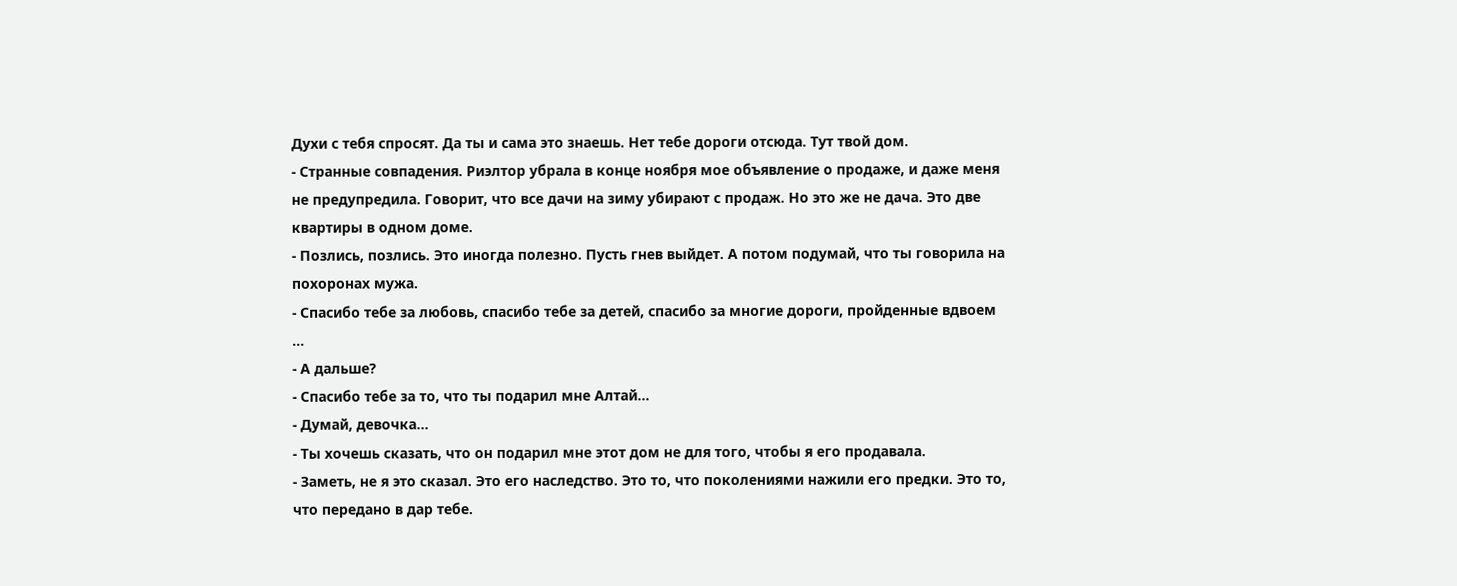Духи с тебя спросят. Да ты и сама это знаешь. Нет тебе дороги отсюда. Тут твой дом.
- Странные совпадения. Риэлтор убрала в конце ноября мое объявление о продаже, и даже меня не предупредила. Говорит, что все дачи на зиму убирают с продаж. Но это же не дача. Это две квартиры в одном доме.
- Позлись, позлись. Это иногда полезно. Пусть гнев выйдет. А потом подумай, что ты говорила на похоронах мужа.
- Спасибо тебе за любовь, спасибо тебе за детей, спасибо за многие дороги, пройденные вдвоем ...
- А дальше?
- Спасибо тебе за то, что ты подарил мне Алтай...
- Думай, девочка...
- Ты хочешь сказать, что он подарил мне этот дом не для того, чтобы я его продавала.
- Заметь, не я это сказал. Это его наследство. Это то, что поколениями нажили его предки. Это то, что передано в дар тебе.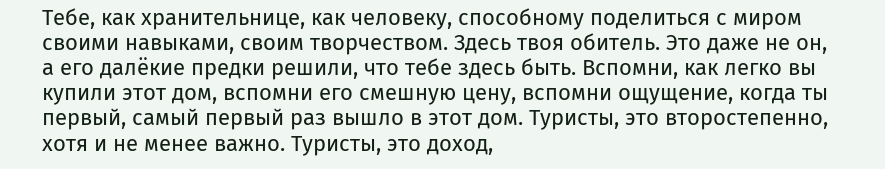Тебе, как хранительнице, как человеку, способному поделиться с миром своими навыками, своим творчеством. Здесь твоя обитель. Это даже не он, а его далёкие предки решили, что тебе здесь быть. Вспомни, как легко вы купили этот дом, вспомни его смешную цену, вспомни ощущение, когда ты первый, самый первый раз вышло в этот дом. Туристы, это второстепенно, хотя и не менее важно. Туристы, это доход,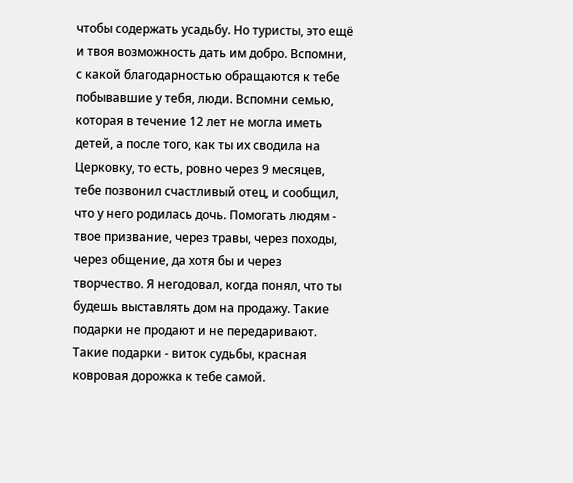чтобы содержать усадьбу. Но туристы, это ещё и твоя возможность дать им добро. Вспомни, с какой благодарностью обращаются к тебе побывавшие у тебя, люди. Вспомни семью, которая в течение 12 лет не могла иметь детей, а после того, как ты их сводила на Церковку, то есть, ровно через 9 месяцев, тебе позвонил счастливый отец, и сообщил, что у него родилась дочь. Помогать людям - твое призвание, через травы, через походы, через общение, да хотя бы и через творчество. Я негодовал, когда понял, что ты будешь выставлять дом на продажу. Такие подарки не продают и не передаривают. Такие подарки - виток судьбы, красная ковровая дорожка к тебе самой.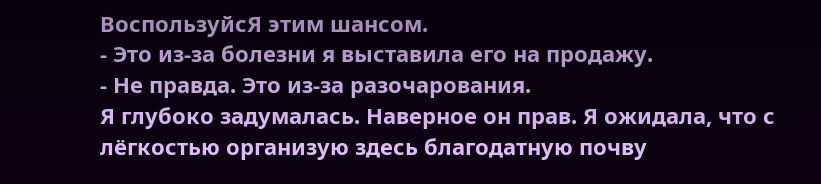ВоспользуйсЯ этим шансом.
- Это из-за болезни я выставила его на продажу.
- Не правда. Это из-за разочарования.
Я глубоко задумалась. Наверное он прав. Я ожидала, что с лёгкостью организую здесь благодатную почву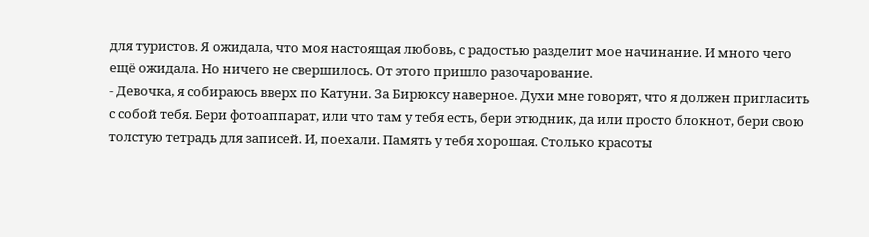для туристов. Я ожидала, что моя настоящая любовь, с радостью разделит мое начинание. И много чего ещё ожидала. Но ничего не свершилось. От этого пришло разочарование.
- Девочка, я собираюсь вверх по Катуни. За Бирюксу наверное. Духи мне говорят, что я должен пригласить с собой тебя. Бери фотоаппарат, или что там у тебя есть, бери этюдник, да или просто блокнот, бери свою толстую тетрадь для записей. И, поехали. Память у тебя хорошая. Столько красоты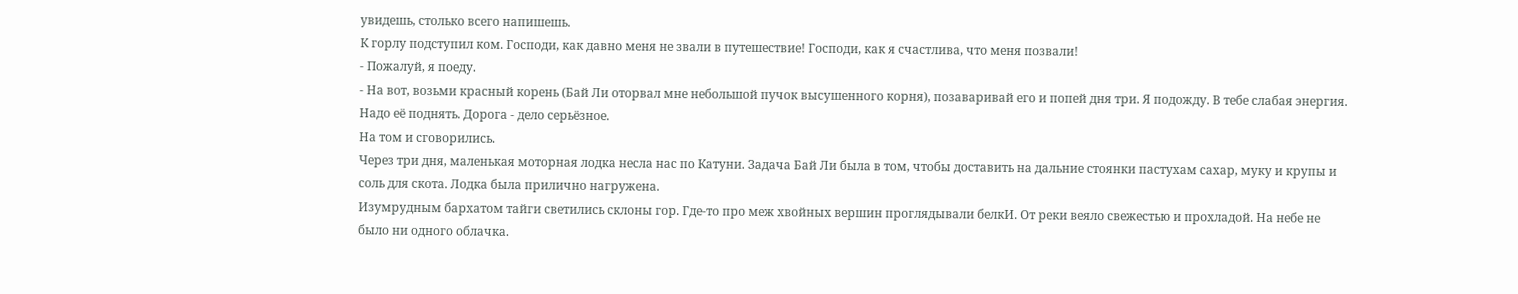увидешь, столько всего напишешь.
К горлу подступил ком. Господи, как давно меня не звали в путешествие! Господи, как я счастлива, что меня позвали!
- Пожалуй, я поеду.
- На вот, возьми красный корень (Бай Ли оторвал мне небольшой пучок высушенного корня), позаваривай его и попей дня три. Я подожду. В тебе слабая энергия. Надо её поднять. Дорога - дело серьёзное.
На том и сговорились.
Через три дня, маленькая моторная лодка несла нас по Катуни. Задача Бай Ли была в том, чтобы доставить на дальние стоянки пастухам сахар, муку и крупы и соль для скота. Лодка была прилично нагружена.
Изумрудным бархатом тайги светились склоны гор. Где-то про меж хвойных вершин проглядывали белкИ. От реки веяло свежестью и прохладой. На небе не было ни одного облачка.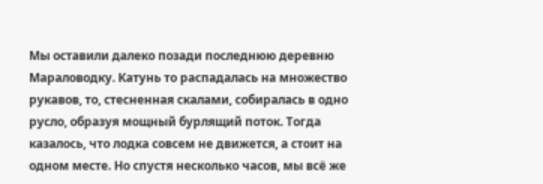Мы оставили далеко позади последнюю деревню Мараловодку. Катунь то распадалась на множество рукавов, то, стесненная скалами, собиралась в одно русло, образуя мощный бурлящий поток. Тогда казалось, что лодка совсем не движется, а стоит на одном месте. Но спустя несколько часов, мы всё же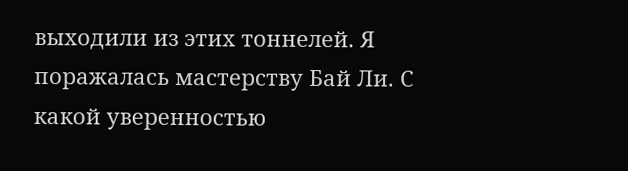выходили из этих тоннелей. Я поражалась мастерству Бай Ли. С какой уверенностью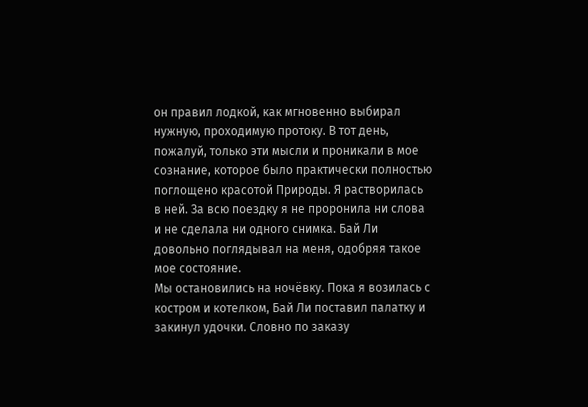он правил лодкой, как мгновенно выбирал нужную, проходимую протоку. В тот день, пожалуй, только эти мысли и проникали в мое сознание, которое было практически полностью поглощено красотой Природы. Я растворилась в ней. За всю поездку я не проронила ни слова и не сделала ни одного снимка. Бай Ли довольно поглядывал на меня, одобряя такое мое состояние.
Мы остановились на ночёвку. Пока я возилась с костром и котелком, Бай Ли поставил палатку и закинул удочки. Словно по заказу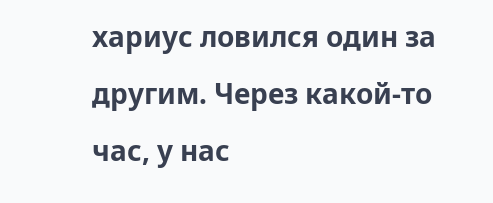хариус ловился один за другим. Через какой-то час, у нас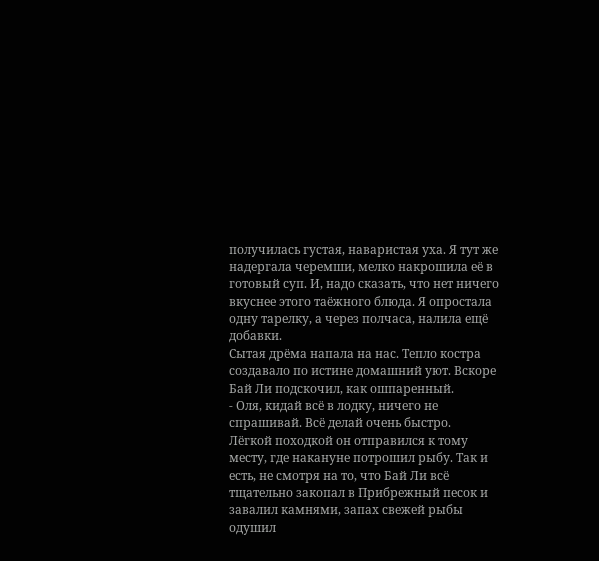получилась густая, наваристая уха. Я тут же надергала черемши, мелко накрошила её в готовый суп. И, надо сказать, что нет ничего вкуснее этого таёжного блюда. Я опростала одну тарелку, а через полчаса, налила ещё добавки.
Сытая дрёма напала на нас. Тепло костра создавало по истине домашний уют. Вскоре Бай Ли подскочил, как ошпаренный.
- Оля, кидай всё в лодку, ничего не спрашивай. Всё делай очень быстро.
Лёгкой походкой он отправился к тому месту, где накануне потрошил рыбу. Так и есть, не смотря на то, что Бай Ли всё тщательно закопал в Прибрежный песок и завалил камнями, запах свежей рыбы одушил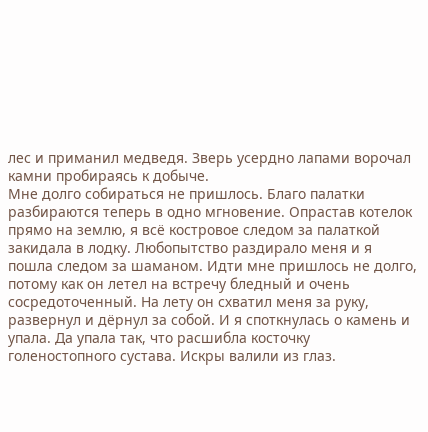лес и приманил медведя. Зверь усердно лапами ворочал камни пробираясь к добыче.
Мне долго собираться не пришлось. Благо палатки разбираются теперь в одно мгновение. Опрастав котелок прямо на землю, я всё костровое следом за палаткой закидала в лодку. Любопытство раздирало меня и я пошла следом за шаманом. Идти мне пришлось не долго, потому как он летел на встречу бледный и очень сосредоточенный. На лету он схватил меня за руку, развернул и дёрнул за собой. И я споткнулась о камень и упала. Да упала так, что расшибла косточку голеностопного сустава. Искры валили из глаз.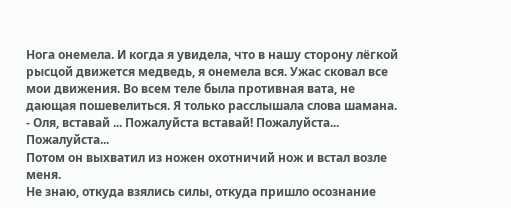Нога онемела. И когда я увидела, что в нашу сторону лёгкой рысцой движется медведь, я онемела вся. Ужас сковал все мои движения. Во всем теле была противная вата, не дающая пошевелиться. Я только расслышала слова шамана.
- Оля, вставай ... Пожалуйста вставай! Пожалуйста... Пожалуйста...
Потом он выхватил из ножен охотничий нож и встал возле меня.
Не знаю, откуда взялись силы, откуда пришло осознание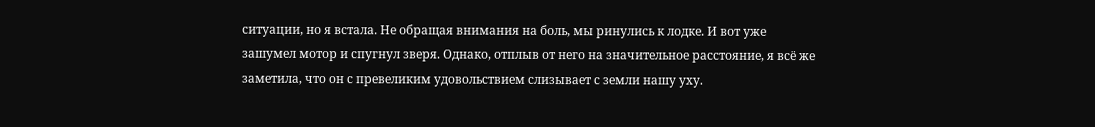ситуации, но я встала. Не обращая внимания на боль, мы ринулись к лодке. И вот уже зашумел мотор и спугнул зверя. Однако, отплыв от него на значительное расстояние, я всё же заметила, что он с превеликим удовольствием слизывает с земли нашу уху.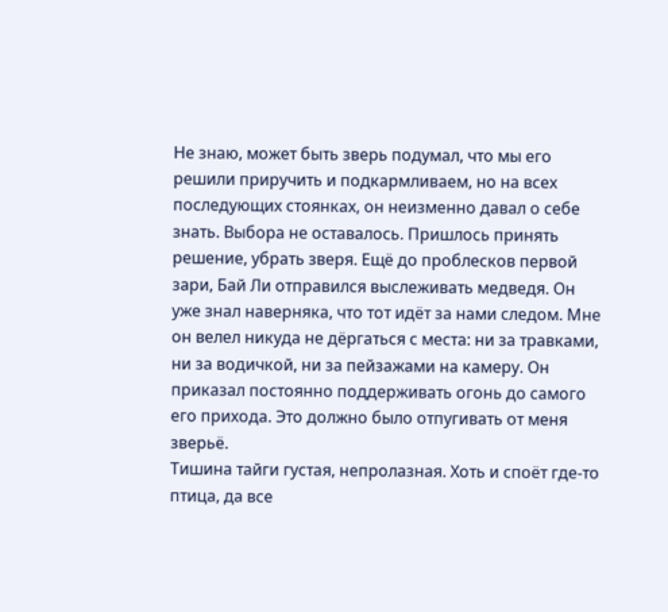Не знаю, может быть зверь подумал, что мы его решили приручить и подкармливаем, но на всех последующих стоянках, он неизменно давал о себе знать. Выбора не оставалось. Пришлось принять решение, убрать зверя. Ещё до проблесков первой зари, Бай Ли отправился выслеживать медведя. Он уже знал наверняка, что тот идёт за нами следом. Мне он велел никуда не дёргаться с места: ни за травками, ни за водичкой, ни за пейзажами на камеру. Он приказал постоянно поддерживать огонь до самого его прихода. Это должно было отпугивать от меня зверьё.
Тишина тайги густая, непролазная. Хоть и споёт где-то птица, да все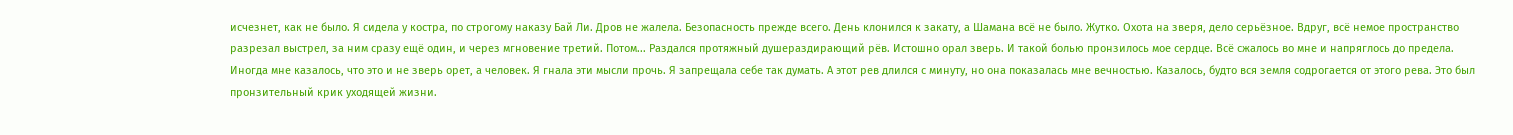исчезнет, как не было. Я сидела у костра, по строгому наказу Бай Ли. Дров не жалела. Безопасность прежде всего. День клонился к закату, а Шамана всё не было. Жутко. Охота на зверя, дело серьёзное. Вдруг, всё немое пространство разрезал выстрел, за ним сразу ещё один, и через мгновение третий. Потом... Раздался протяжный душераздирающий рёв. Истошно орал зверь. И такой болью пронзилось мое сердце. Всё сжалось во мне и напряглось до предела. Иногда мне казалось, что это и не зверь орет, а человек. Я гнала эти мысли прочь. Я запрещала себе так думать. А этот рев длился с минуту, но она показалась мне вечностью. Казалось, будто вся земля содрогается от этого рева. Это был пронзительный крик уходящей жизни.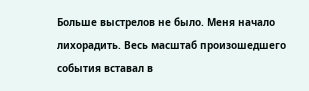Больше выстрелов не было. Меня начало лихорадить. Весь масштаб произошедшего события вставал в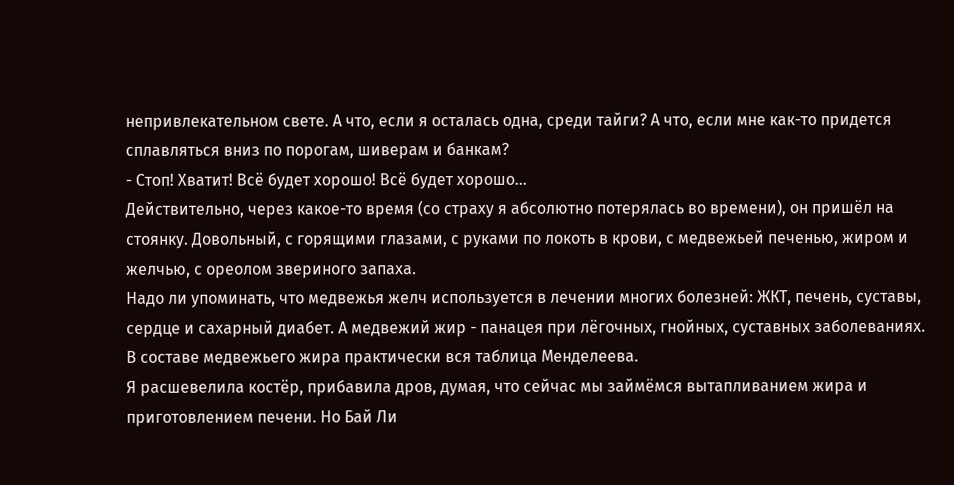непривлекательном свете. А что, если я осталась одна, среди тайги? А что, если мне как-то придется сплавляться вниз по порогам, шиверам и банкам?
- Стоп! Хватит! Всё будет хорошо! Всё будет хорошо...
Действительно, через какое-то время (со страху я абсолютно потерялась во времени), он пришёл на стоянку. Довольный, с горящими глазами, с руками по локоть в крови, с медвежьей печенью, жиром и желчью, с ореолом звериного запаха.
Надо ли упоминать, что медвежья желч используется в лечении многих болезней: ЖКТ, печень, суставы, сердце и сахарный диабет. А медвежий жир - панацея при лёгочных, гнойных, суставных заболеваниях. В составе медвежьего жира практически вся таблица Менделеева.
Я расшевелила костёр, прибавила дров, думая, что сейчас мы займёмся вытапливанием жира и приготовлением печени. Но Бай Ли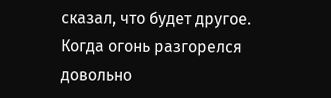сказал, что будет другое. Когда огонь разгорелся довольно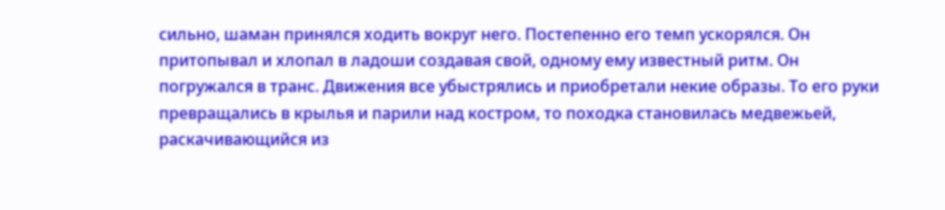сильно, шаман принялся ходить вокруг него. Постепенно его темп ускорялся. Он притопывал и хлопал в ладоши создавая свой, одному ему известный ритм. Он погружался в транс. Движения все убыстрялись и приобретали некие образы. То его руки превращались в крылья и парили над костром, то походка становилась медвежьей, раскачивающийся из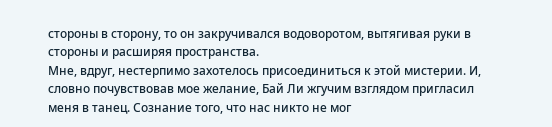стороны в сторону, то он закручивался водоворотом, вытягивая руки в стороны и расширяя пространства.
Мне, вдруг, нестерпимо захотелось присоединиться к этой мистерии. И, словно почувствовав мое желание, Бай Ли жгучим взглядом пригласил меня в танец. Сознание того, что нас никто не мог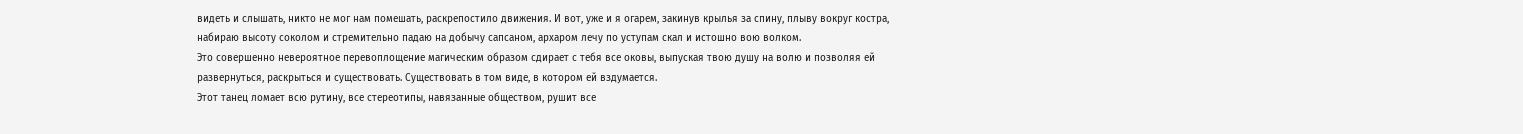видеть и слышать, никто не мог нам помешать, раскрепостило движения. И вот, уже и я огарем, закинув крылья за спину, плыву вокруг костра, набираю высоту соколом и стремительно падаю на добычу сапсаном, архаром лечу по уступам скал и истошно вою волком.
Это совершенно невероятное перевоплощение магическим образом сдирает с тебя все оковы, выпуская твою душу на волю и позволяя ей развернуться, раскрыться и существовать. Существовать в том виде, в котором ей вздумается.
Этот танец ломает всю рутину, все стереотипы, навязанные обществом, рушит все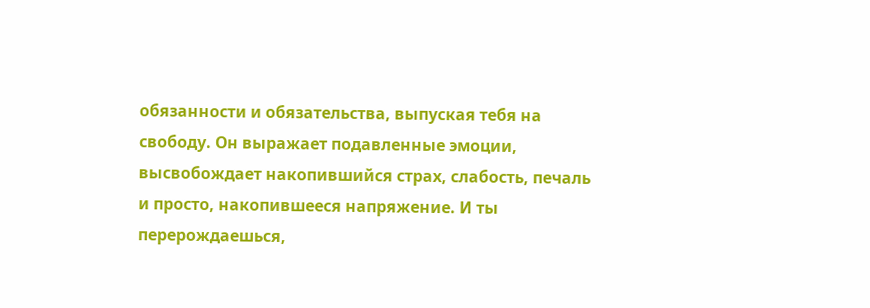обязанности и обязательства, выпуская тебя на свободу. Он выражает подавленные эмоции, высвобождает накопившийся страх, слабость, печаль и просто, накопившееся напряжение. И ты перерождаешься,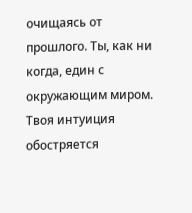очищаясь от прошлого. Ты, как ни
когда, един с окружающим миром. Твоя интуиция обостряется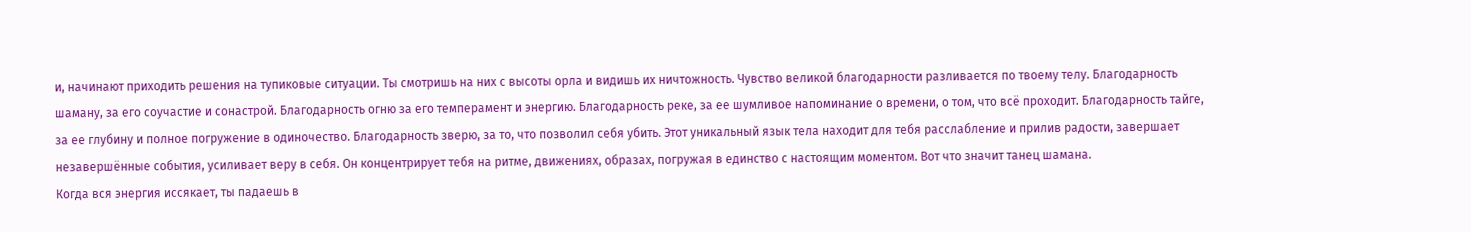и, начинают приходить решения на тупиковые ситуации. Ты смотришь на них с высоты орла и видишь их ничтожность. Чувство великой благодарности разливается по твоему телу. Благодарность шаману, за его соучастие и сонастрой. Благодарность огню за его темперамент и энергию. Благодарность реке, за ее шумливое напоминание о времени, о том, что всё проходит. Благодарность тайге, за ее глубину и полное погружение в одиночество. Благодарность зверю, за то, что позволил себя убить. Этот уникальный язык тела находит для тебя расслабление и прилив радости, завершает незавершённые события, усиливает веру в себя. Он концентрирует тебя на ритме, движениях, образах, погружая в единство с настоящим моментом. Вот что значит танец шамана.
Когда вся энергия иссякает, ты падаешь в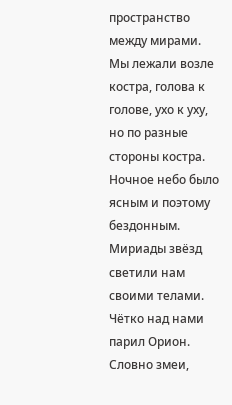пространство между мирами. Мы лежали возле костра, голова к голове, ухо к уху, но по разные стороны костра. Ночное небо было ясным и поэтому бездонным. Мириады звёзд светили нам своими телами. Чётко над нами парил Орион.
Словно змеи,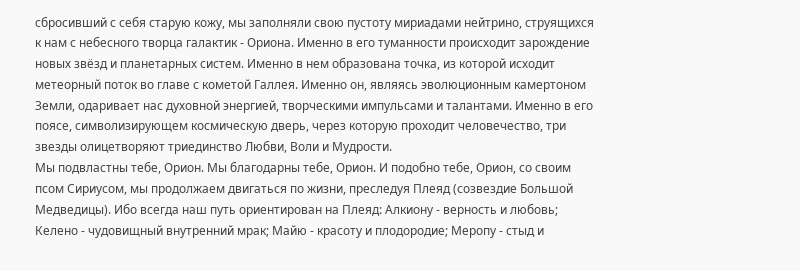сбросивший с себя старую кожу, мы заполняли свою пустоту мириадами нейтрино, струящихся к нам с небесного творца галактик - Ориона. Именно в его туманности происходит зарождение новых звёзд и планетарных систем. Именно в нем образована точка, из которой исходит метеорный поток во главе с кометой Галлея. Именно он, являясь эволюционным камертоном Земли, одаривает нас духовной энергией, творческими импульсами и талантами. Именно в его поясе, символизирующем космическую дверь, через которую проходит человечество, три звезды олицетворяют триединство Любви, Воли и Мудрости.
Мы подвластны тебе, Орион. Мы благодарны тебе, Орион. И подобно тебе, Орион, со своим псом Сириусом, мы продолжаем двигаться по жизни, преследуя Плеяд (созвездие Большой Медведицы). Ибо всегда наш путь ориентирован на Плеяд: Алкиону - верность и любовь; Келено - чудовищный внутренний мрак; Майю - красоту и плодородие; Меропу - стыд и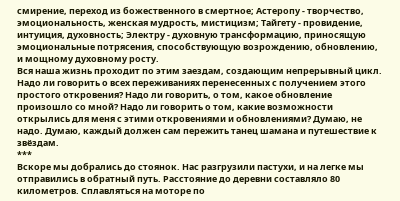смирение, переход из божественного в смертное; Астеропу - творчество, эмоциональность, женская мудрость, мистицизм; Тайгету - провидение, интуиция, духовность; Электру - духовную трансформацию, приносящую эмоциональные потрясения, способствующую возрождению, обновлению, и мощному духовному росту.
Вся наша жизнь проходит по этим заездам, создающим непрерывный цикл. Надо ли говорить о всех переживаниях перенесенных с получением этого простого откровения? Надо ли говорить, о том, какое обновление произошло со мной? Надо ли говорить о том, какие возможности открылись для меня с этими откровениями и обновлениями? Думаю, не надо. Думаю, каждый должен сам пережить танец шамана и путешествие к звёздам.
***
Вскоре мы добрались до стоянок. Нас разгрузили пастухи, и на легке мы отправились в обратный путь. Расстояние до деревни составляло 80 километров. Сплавляться на моторе по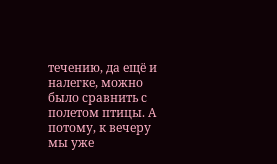течению, да ещё и налегке, можно было сравнить с полетом птицы. А потому, к вечеру мы уже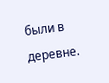были в деревне.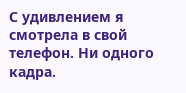С удивлением я смотрела в свой телефон. Ни одного кадра.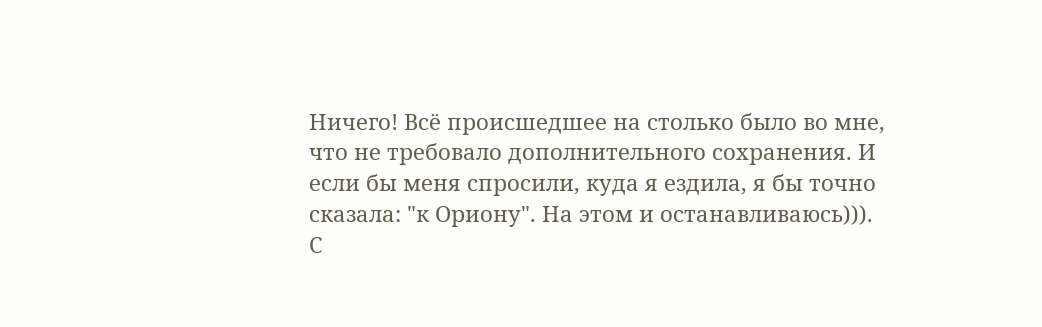Ничего! Всё происшедшее на столько было во мне, что не требовало дополнительного сохранения. И если бы меня спросили, куда я ездила, я бы точно сказала: "к Ориону". На этом и останавливаюсь))).
С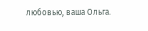любовью, ваша Ольга.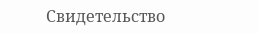Свидетельство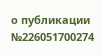о публикации №226051700274